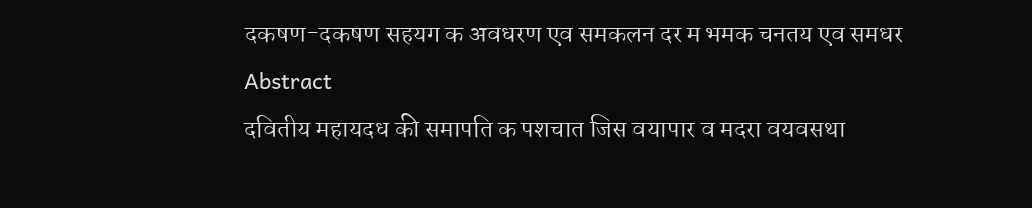दकषण-दकषण सहयग क अवधरण एव समकलन दर म भमक चनतय एव समधर
Abstract
दवितीय महायदध की समापति क पशचात जिस वयापार व मदरा वयवसथा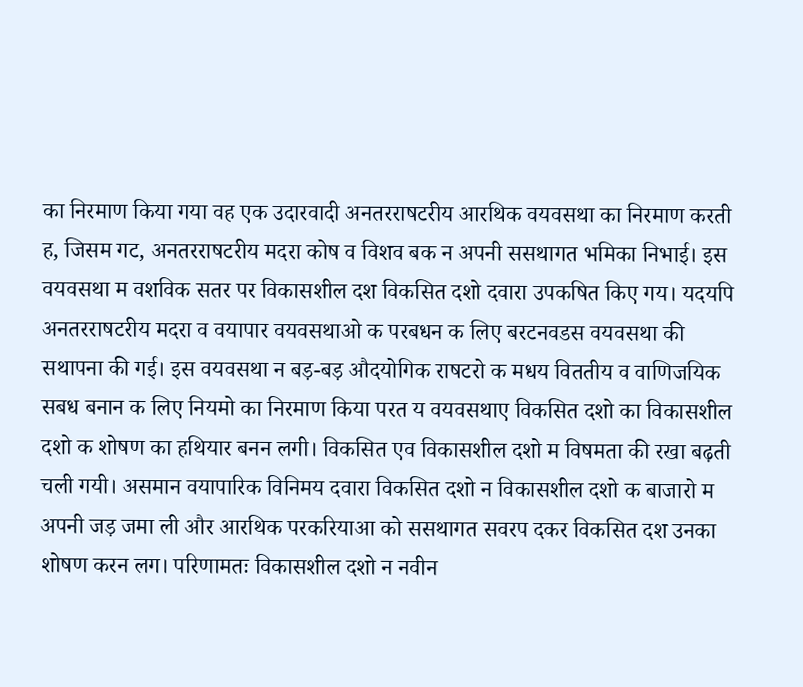का निरमाण किया गया वह एक उदारवादी अनतरराषटरीय आरथिक वयवसथा का निरमाण करती ह, जिसम गट, अनतरराषटरीय मदरा कोष व विशव बक न अपनी ससथागत भमिका निभाई। इस वयवसथा म वशविक सतर पर विकासशील दश विकसित दशो दवारा उपकषित किए गय। यदयपि अनतरराषटरीय मदरा व वयापार वयवसथाओ क परबधन क लिए बरटनवडस वयवसथा की सथापना की गई। इस वयवसथा न बड़-बड़ औदयोगिक राषटरो क मधय विततीय व वाणिजयिक सबध बनान क लिए नियमो का निरमाण किया परत य वयवसथाए विकसित दशो का विकासशील दशो क शोषण का हथियार बनन लगी। विकसित एव विकासशील दशो म विषमता की रखा बढ़ती चली गयी। असमान वयापारिक विनिमय दवारा विकसित दशो न विकासशील दशो क बाजारो म अपनी जड़ जमा ली और आरथिक परकरियाआ को ससथागत सवरप दकर विकसित दश उनका शोषण करन लग। परिणामतः विकासशील दशो न नवीन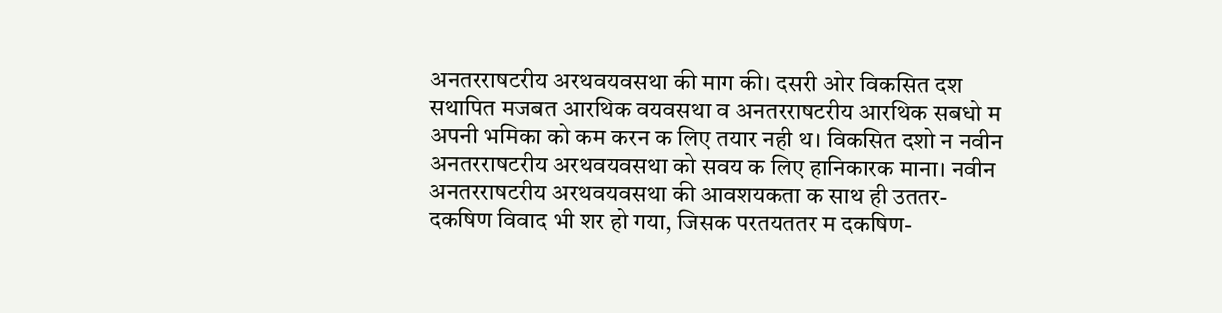अनतरराषटरीय अरथवयवसथा की माग की। दसरी ओर विकसित दश सथापित मजबत आरथिक वयवसथा व अनतरराषटरीय आरथिक सबधो म अपनी भमिका को कम करन क लिए तयार नही थ। विकसित दशो न नवीन अनतरराषटरीय अरथवयवसथा को सवय क लिए हानिकारक माना। नवीन अनतरराषटरीय अरथवयवसथा की आवशयकता क साथ ही उततर-दकषिण विवाद भी शर हो गया, जिसक परतयततर म दकषिण-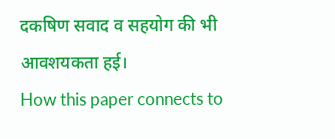दकषिण सवाद व सहयोग की भी आवशयकता हई।
How this paper connects to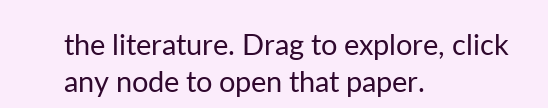the literature. Drag to explore, click any node to open that paper.